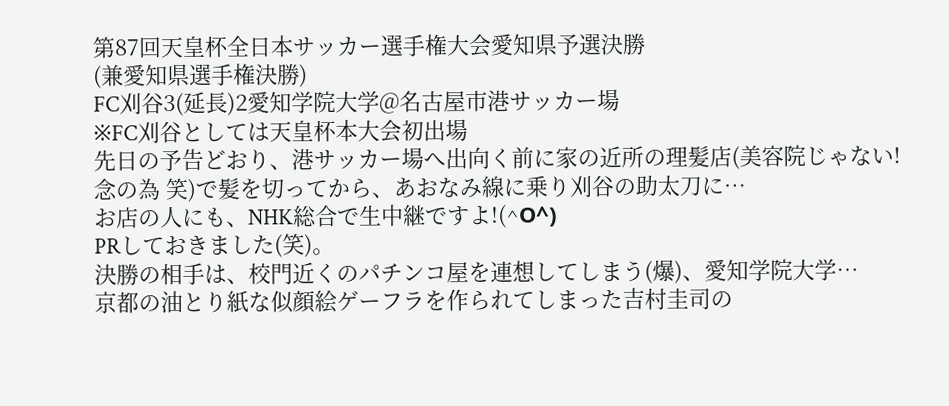第87回天皇杯全日本サッカー選手権大会愛知県予選決勝
(兼愛知県選手権決勝)
FC刈谷3(延長)2愛知学院大学@名古屋市港サッカー場
※FC刈谷としては天皇杯本大会初出場
先日の予告どおり、港サッカー場へ出向く前に家の近所の理髪店(美容院じゃない!念の為 笑)で髪を切ってから、あおなみ線に乗り刈谷の助太刀に…
お店の人にも、NHK総合で生中継ですよ!(^О^)
PRしておきました(笑)。
決勝の相手は、校門近くのパチンコ屋を連想してしまう(爆)、愛知学院大学…
京都の油とり紙な似顔絵ゲーフラを作られてしまった吉村圭司の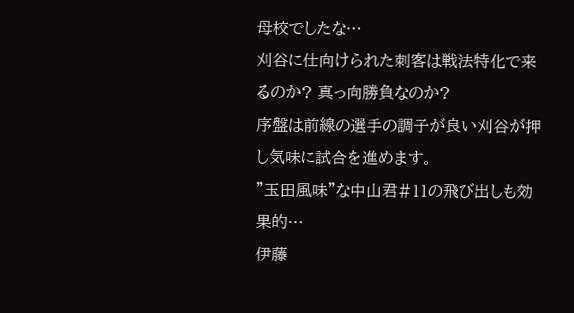母校でしたな…
刈谷に仕向けられた刺客は戦法特化で来るのか? 真っ向勝負なのか?
序盤は前線の選手の調子が良い刈谷が押し気味に試合を進めます。
”玉田風味”な中山君#11の飛び出しも効果的…
伊藤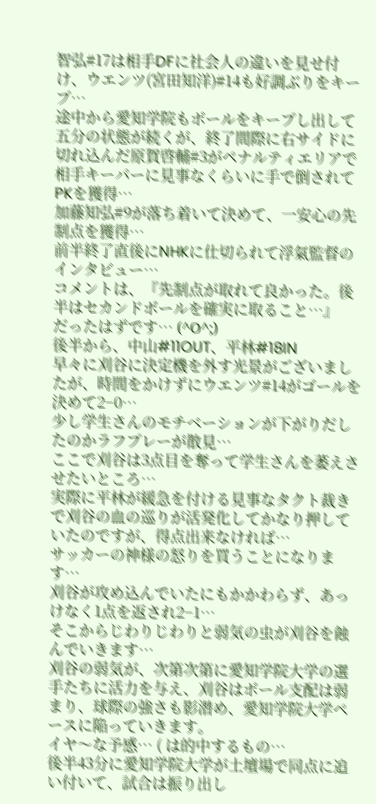智弘#17は相手DFに社会人の違いを見せ付け、ウエンツ(宮田知洋)#14も好調ぶりをキープ…
途中から愛知学院もボールをキープし出して五分の状態が続くが、終了間際に右サイドに切れ込んだ原賀啓輔#3がペナルティエリアで相手キーパーに見事なくらいに手で倒されてPKを獲得…
加藤知弘#9が落ち着いて決めて、一安心の先制点を獲得…
前半終了直後にNHKに仕切られて浮氣監督のインタビュー…
コメントは、『先制点が取れて良かった。後半はセカンドボールを確実に取ること…』
だったはずです… (^О^;)
後半から、中山#11OUT、平林#18IN
早々に刈谷に決定機を外す光景がございましたが、時間をかけずにウエンツ#14がゴールを決めて2−0…
少し学生さんのモチベーションが下がりだしたのかラフプレーが散見…
ここで刈谷は3点目を奪って学生さんを萎えさせたいところ…
実際に平林が緩急を付ける見事なタクト裁きで刈谷の血の巡りが活発化してかなり押していたのですが、得点出来なければ…
サッカーの神様の怒りを買うことになります…
刈谷が攻め込んでいたにもかかわらず、あっけなく1点を返され2−1…
そこからじわりじわりと弱気の虫が刈谷を蝕んでいきます…
刈谷の弱気が、次第次第に愛知学院大学の選手たちに活力を与え、刈谷はボール支配は弱まり、球際の強さも影潜め、愛知学院大学ペースに陥っていきます。
イヤ〜な予感… ( は的中するもの…
後半43分に愛知学院大学が土壇場で同点に追い付いて、試合は振り出し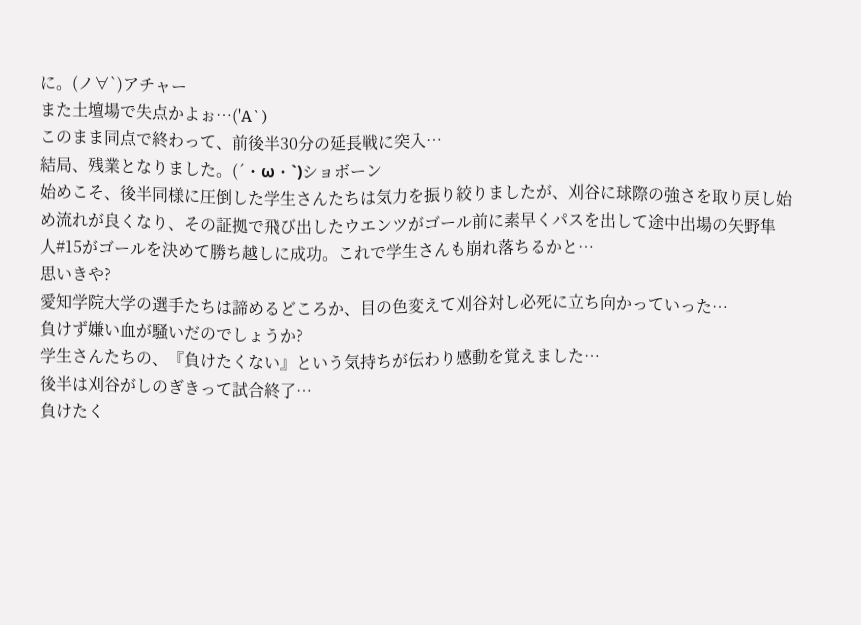に。(ノ∀`)アチャー
また土壇場で失点かよぉ…('A`)
このまま同点で終わって、前後半30分の延長戦に突入…
結局、残業となりました。(´・ω・`)ショボーン
始めこそ、後半同様に圧倒した学生さんたちは気力を振り絞りましたが、刈谷に球際の強さを取り戻し始め流れが良くなり、その証拠で飛び出したウエンツがゴール前に素早くパスを出して途中出場の矢野隼人#15がゴールを決めて勝ち越しに成功。これで学生さんも崩れ落ちるかと…
思いきや?
愛知学院大学の選手たちは諦めるどころか、目の色変えて刈谷対し必死に立ち向かっていった…
負けず嫌い血が騒いだのでしょうか?
学生さんたちの、『負けたくない』という気持ちが伝わり感動を覚えました…
後半は刈谷がしのぎきって試合終了…
負けたく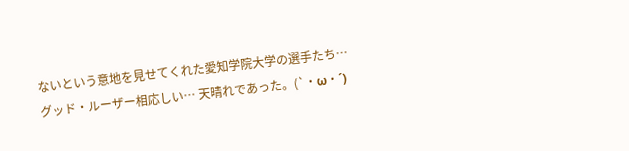ないという意地を見せてくれた愛知学院大学の選手たち…
グッド・ルーザー相応しい… 天晴れであった。(`・ω・´)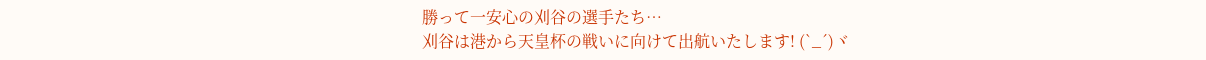勝って一安心の刈谷の選手たち…
刈谷は港から天皇杯の戦いに向けて出航いたします! (`_´)ヾ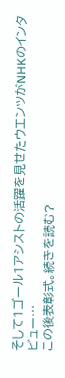そして1ゴール1アシストの活躍を見せたウエンツがNHKのインタビュー…
この後表彰式。続きを読む?